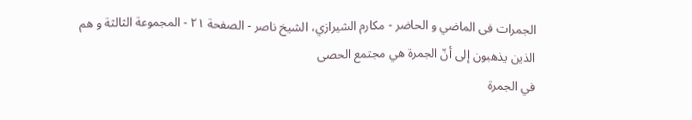الجمرات فى الماضي و الحاضر - مكارم الشيرازي، الشيخ ناصر - الصفحة ٢١ - المجموعة الثالثة و هم الذين يذهبون إلى أنّ الجمرة هي مجتمع الحصى
في الجمرة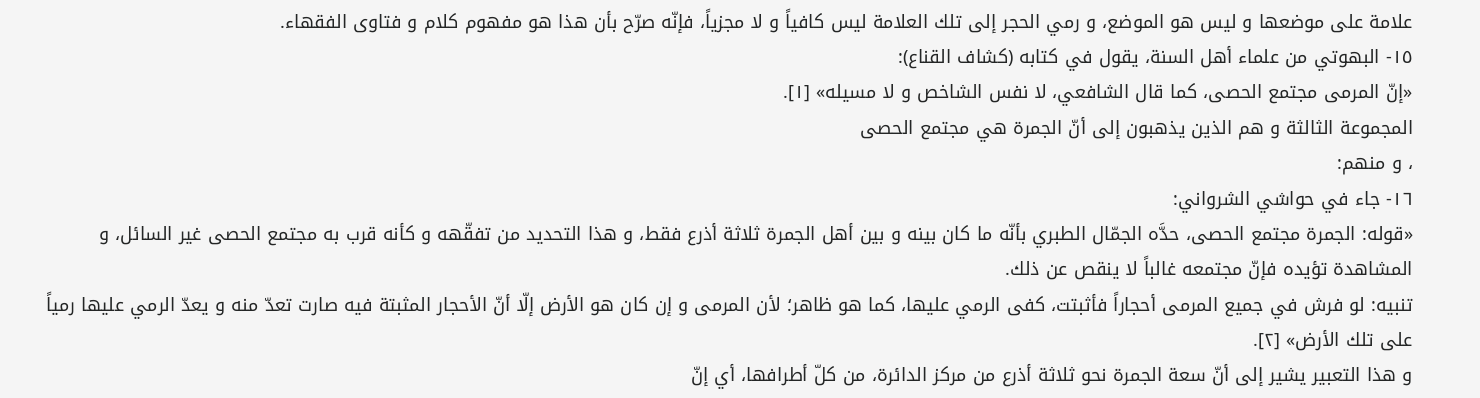علامة على موضعها و ليس هو الموضع، و رمي الحجر إلى تلك العلامة ليس كافياً و لا مجزياً، فإنّه صرّح بأن هذا هو مفهوم كلام و فتاوى الفقهاء.
١٥- البهوتي من علماء أهل السنة، يقول في كتابه (كشاف القناع):
«إنّ المرمى مجتمع الحصى، كما قال الشافعي، لا نفس الشاخص و لا مسيله» [١].
المجموعة الثالثة و هم الذين يذهبون إلى أنّ الجمرة هي مجتمع الحصى
، و منهم:
١٦- جاء في حواشي الشرواني:
«قوله: الجمرة مجتمع الحصى، حدَّه الجمّال الطبري بأنّه ما كان بينه و بين أهل الجمرة ثلاثة أذرع فقط، و هذا التحديد من تفقّهه و كأنه قرب به مجتمع الحصى غير السائل، و المشاهدة تؤيده فإنّ مجتمعه غالباً لا ينقص عن ذلك.
تنبيه: لو فرش في جميع المرمى أحجاراً فأثبتت، كفى الرمي عليها، كما هو ظاهر؛ لأن المرمى و إن كان هو الأرض إلّا أنّ الأحجار المثبتة فيه صارت تعدّ منه و يعدّ الرمي عليها رمياً على تلك الأرض» [٢].
و هذا التعبير يشير إلى أنّ سعة الجمرة نحو ثلاثة أذرع من مركز الدائرة، من كلّ أطرافها، أي إنّ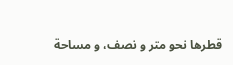قطرها نحو متر و نصف، و مساحة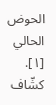الحوض الحالي
[١]. كشّاف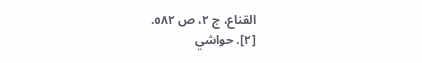القناع، ج ٢، ص ٥٨٢.
[٢]. حواشي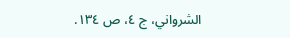الشرواني، ج ٤، ص ١٣٤.